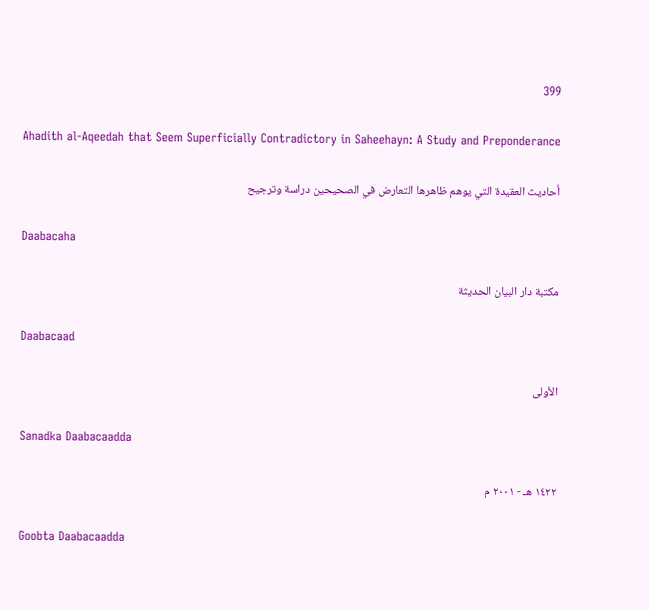399

Ahadith al-Aqeedah that Seem Superficially Contradictory in Saheehayn: A Study and Preponderance

أحاديث العقيدة التي يوهم ظاهرها التعارض في الصحيحين دراسة وترجيح

Daabacaha

مكتبة دار البيان الحديثة

Daabacaad

الأولى

Sanadka Daabacaadda

١٤٢٢ هـ - ٢٠٠١ م

Goobta Daabacaadda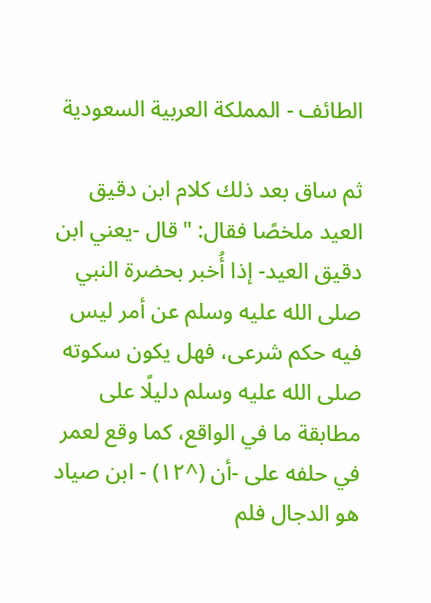الطائف - المملكة العربية السعودية

ثم ساق بعد ذلك كلام ابن دقيق العيد ملخصًا فقال: "قال -يعني ابن دقيق العيد- إذا أُخبر بحضرة النبي صلى الله عليه وسلم عن أمر ليس فيه حكم شرعى، فهل يكون سكوته صلى الله عليه وسلم دليلًا على مطابقة ما في الواقع، كما وقع لعمر في حلفه على -أن (^١٢) - ابن صياد هو الدجال فلم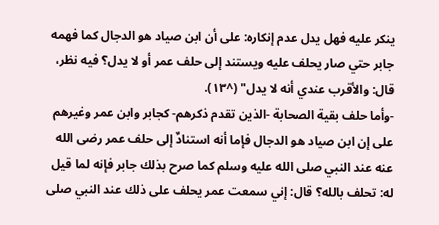ينكر عليه فهل يدل عدم إنكاره: على أن ابن صياد هو الدجال كما فهمه جابر حتي صار يحلف عليه ويستند إلى حلف عمر أو لا يدل؟ فيه نظر، قال: والأقرب عندي أنه لا يدل" (^١٣).
-وأما حلف بقية الصحابة -الذين تقدم ذكرهم- كجابر وابن عمر وغيرهم على إن ابن صياد هو الدجال فإما أنه استنادٌ إلى حلف عمر رضى الله عنه عند النبي صلى الله عليه وسلم كما صرح بذلك جابر فإنه لما قيل له: تحلف بالله؟ قال: إني سمعت عمر يحلف على ذلك عند النبي صلى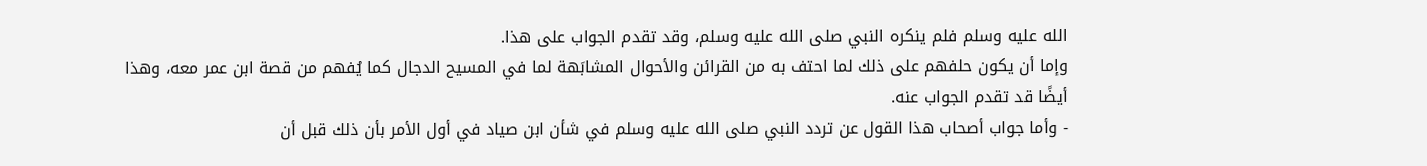الله عليه وسلم فلم ينكره النبي صلى الله عليه وسلم، وقد تقدم الجواب على هذا.
وإما أن يكون حلفهم على ذلك لما احتف به من القرائن والأحوال المشابَهة لما في المسيح الدجال كما يُفهم من قصة ابن عمر معه، وهذا أيضًا قد تقدم الجواب عنه.
- وأما جواب أصحاب هذا القول عن تردد النبي صلى الله عليه وسلم في شأن ابن صياد في أول الأمر بأن ذلك قبل أن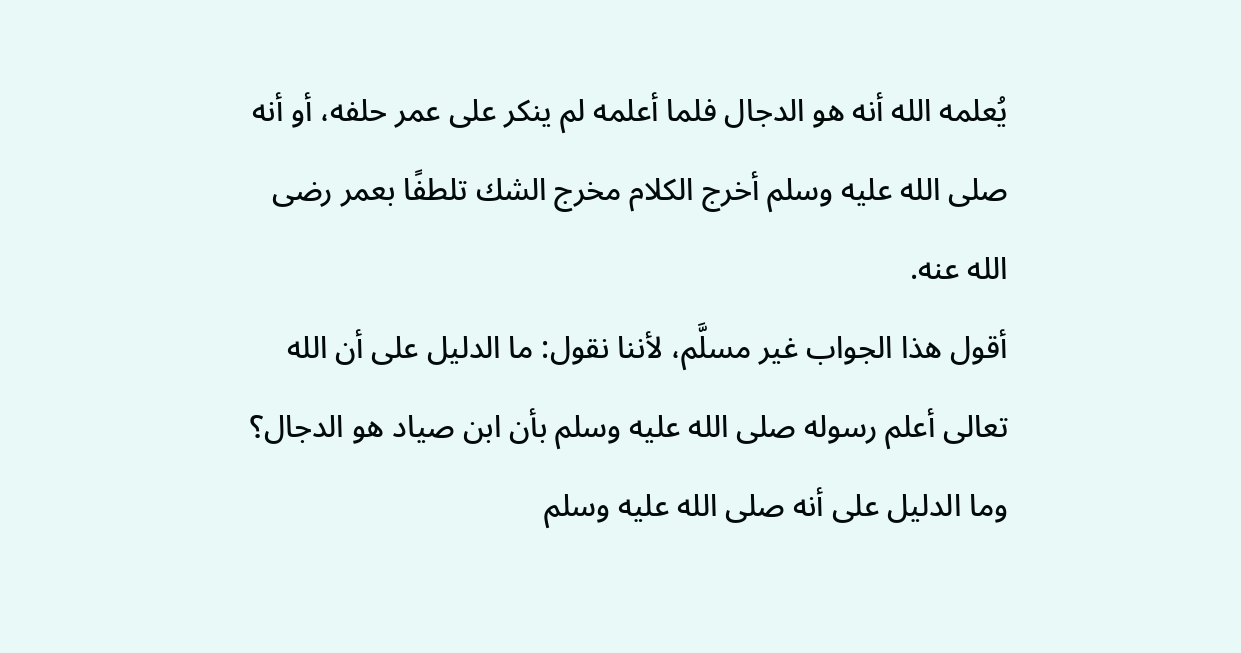يُعلمه الله أنه هو الدجال فلما أعلمه لم ينكر على عمر حلفه، أو أنه صلى الله عليه وسلم أخرج الكلام مخرج الشك تلطفًا بعمر رضى الله عنه.
أقول هذا الجواب غير مسلَّم، لأننا نقول: ما الدليل على أن الله تعالى أعلم رسوله صلى الله عليه وسلم بأن ابن صياد هو الدجال؟ وما الدليل على أنه صلى الله عليه وسلم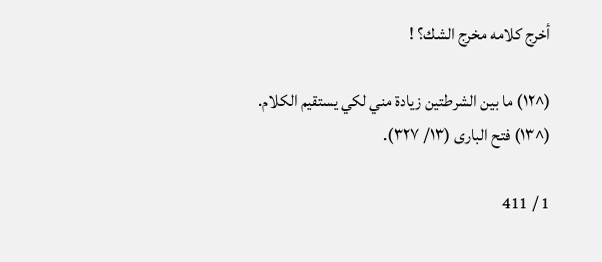أخرج كلامه مخرج الشك؟ !

(^١٢) ما بين الشرطتين زيادة مني لكي يستقيم الكلام.
(^١٣) فتح البارى (١٣/ ٣٢٧).

1 / 411